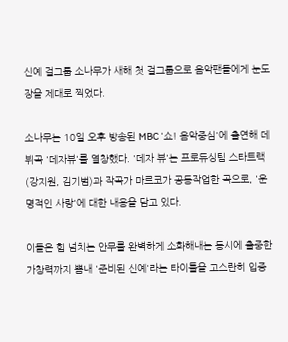신예 걸그룹 소나무가 새해 첫 걸그룹으로 음악팬들에게 눈도장을 제대로 찍었다.

소나무는 10일 오후 방송된 MBC '쇼! 음악중심'에 출연해 데뷔곡 '데자뷰'를 열창했다. '데자 뷰'는 프로듀싱팀 스타트랙(강지원, 김기범)과 작곡가 마르코가 공동작업한 곡으로, '운명적인 사랑'에 대한 내용을 담고 있다.

이들은 힘 넘치는 안무를 완벽하게 소화해내는 동시에 출중한 가창력까지 뽐내 '준비된 신예'라는 타이틀을 고스란히 입증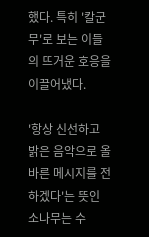했다. 특히 '칼군무'로 보는 이들의 뜨거운 호응을 이끌어냈다.

'항상 신선하고 밝은 음악으로 올바른 메시지를 전하겠다'는 뜻인 소나무는 수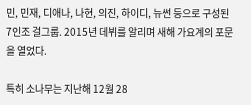민, 민재, 디애나, 나현, 의진, 하이디, 뉴썬 등으로 구성된 7인조 걸그룹. 2015년 데뷔를 알리며 새해 가요계의 포문을 열었다.

특히 소나무는 지난해 12월 28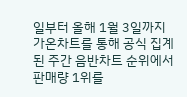일부터 올해 1월 3일까지 가온차트를 통해 공식 집계된 주간 음반차트 순위에서 판매량 1위를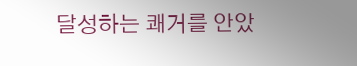달성하는 쾌거를 안았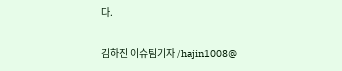다.

김하진 이슈팀기자 /hajin1008@